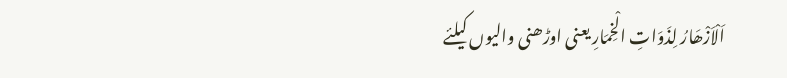اَلْاَزْھَارُ لِذَوَاتِ الْخِمَارِ یعنی اوڑھنی والیوں کیلئے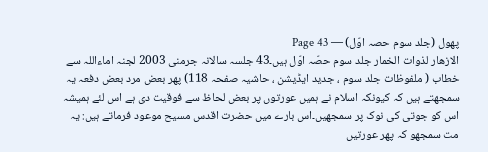پھول (جلد سوم حصہ اوّل) — Page 43
الازھار لذوات الخمار جلد سوم حصّہ اوّل ہیں۔43 جلسہ سالانہ جرمنی 2003 لجنہ اماءاللہ سے خطاب ( ملفوظات جلد سوم ، جدید ایڈیشن ، حاشیہ صفحہ 118) پھر بعض مرد بعض دفعہ یہ سمجھتے ہیں کہ کیونکہ اسلام نے ہمیں عورتوں پر بعض لحاظ سے فوقیت دی ہے اس لئے ہمیشہ اس کو جوتی کی نوک پر سمجھیں۔اس بارے میں حضرت اقدس مسیح موعود فرماتے ہیں: یہ مت سمجھو کہ پھر عورتیں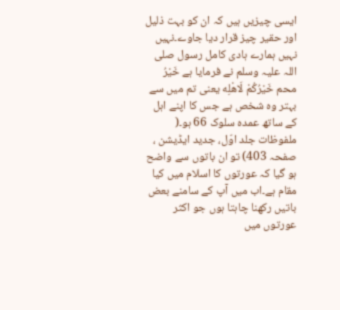ایسی چیزیں ہیں کہ ان کو بہت ذلیل اور حقیر چیز قرار دیا جاوے۔نہیں نہیں ہمارے ہادی کامل رسول صلی اللہ علیہ وسلم نے فرمایا ہے خَيْرُ محم خَيْرُكُمْ لَاهْلِه یعنی تم میں سے بہتر وہ شخص ہے جس کا اپنے اہل کے ساتھ عمدہ سلوک 66 ہو۔( ملفوظات جلد اوّل، جدید ایڈیشن ، صفحہ 403) تو ان باتوں سے واضح ہو گیا کہ عورتوں کا اسلام میں کیا مقام ہے۔اب میں آپ کے سامنے بعض باتیں رکھنا چاہتا ہوں جو اکثر عورتوں میں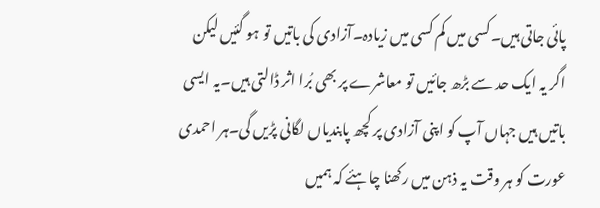پائی جاتی ہیں۔کسی میں کم کسی میں زیادہ۔آزادی کی باتیں تو ہو گئیں لیکن اگر یہ ایک حد سے بڑھ جائیں تو معاشرے پر بھی بُرا اثر ڈالتی ہیں۔یہ ایسی باتیں ہیں جہاں آپ کو اپنی آزادی پر کچھ پابندیاں لگانی پڑیں گی۔ہر احمدی عورت کو ہر وقت یہ ذہن میں رکھنا چاہئے کہ ہمیں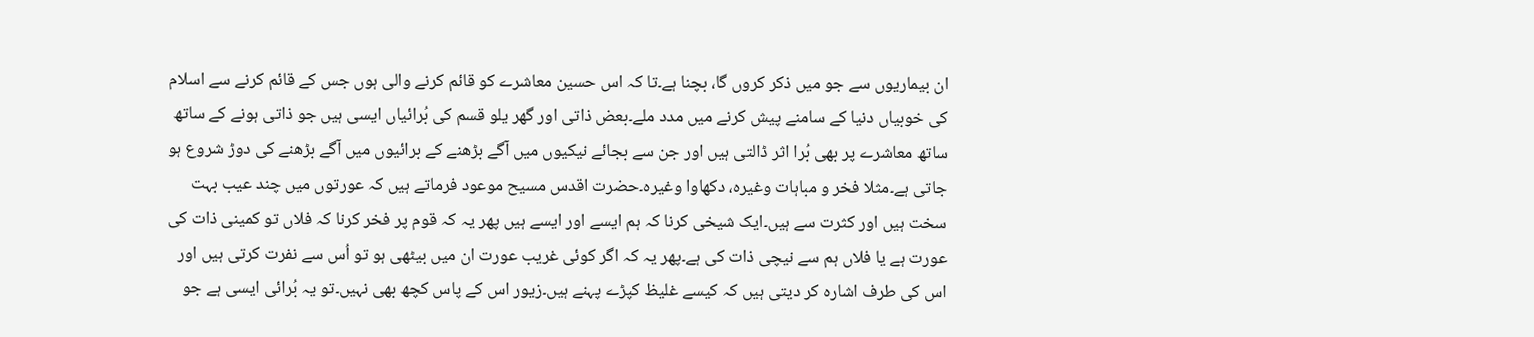ان بیماریوں سے جو میں ذکر کروں گا، بچنا ہے۔تا کہ اس حسین معاشرے کو قائم کرنے والی ہوں جس کے قائم کرنے سے اسلام کی خوبیاں دنیا کے سامنے پیش کرنے میں مدد ملے۔بعض ذاتی اور گھر یلو قسم کی بُرائیاں ایسی ہیں جو ذاتی ہونے کے ساتھ ساتھ معاشرے پر بھی بُرا اثر ڈالتی ہیں اور جن سے بجائے نیکیوں میں آگے بڑھنے کے برائیوں میں آگے بڑھنے کی دوڑ شروع ہو جاتی ہے۔مثلا فخر و مباہات وغیرہ، دکھاوا وغیرہ۔حضرت اقدس مسیح موعود فرماتے ہیں کہ عورتوں میں چند عیب بہت سخت ہیں اور کثرت سے ہیں۔ایک شیخی کرنا کہ ہم ایسے اور ایسے ہیں پھر یہ کہ قوم پر فخر کرنا کہ فلاں تو کمینی ذات کی عورت ہے یا فلاں ہم سے نیچی ذات کی ہے۔پھر یہ کہ اگر کوئی غریب عورت ان میں بیٹھی ہو تو اُس سے نفرت کرتی ہیں اور اس کی طرف اشارہ کر دیتی ہیں کہ کیسے غلیظ کپڑے پہنے ہیں۔زیور اس کے پاس کچھ بھی نہیں۔تو یہ بُرائی ایسی ہے جو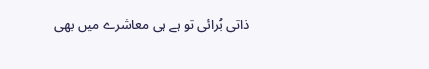ذاتی بُرائی تو ہے ہی معاشرے میں بھی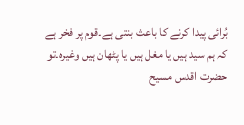بُرائی پیدا کرنے کا باعث بنتی ہے۔قوم پر فخر ہے کہ ہم سید ہیں یا مغل ہیں یا پٹھان ہیں وغیرہ۔تو حضرت اقدس مسیح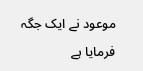موعود نے ایک جگہ فرمایا ہے